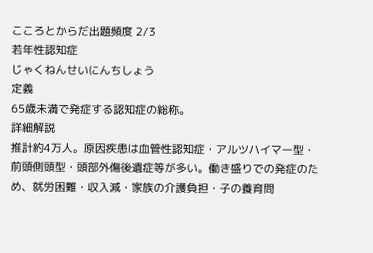こころとからだ出題頻度 2/3
若年性認知症
じゃくねんせいにんちしょう
定義
65歳未満で発症する認知症の総称。
詳細解説
推計約4万人。原因疾患は血管性認知症・アルツハイマー型・前頭側頭型・頭部外傷後遺症等が多い。働き盛りでの発症のため、就労困難・収入減・家族の介護負担・子の養育問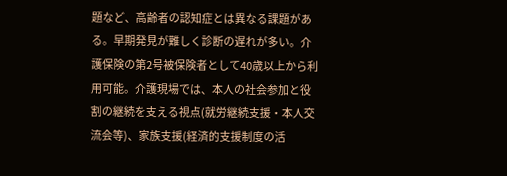題など、高齢者の認知症とは異なる課題がある。早期発見が難しく診断の遅れが多い。介護保険の第2号被保険者として40歳以上から利用可能。介護現場では、本人の社会参加と役割の継続を支える視点(就労継続支援・本人交流会等)、家族支援(経済的支援制度の活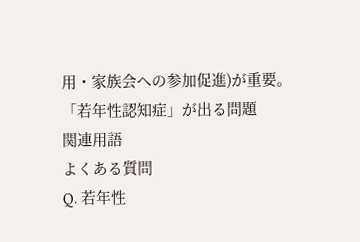用・家族会への参加促進)が重要。
「若年性認知症」が出る問題
関連用語
よくある質問
Q. 若年性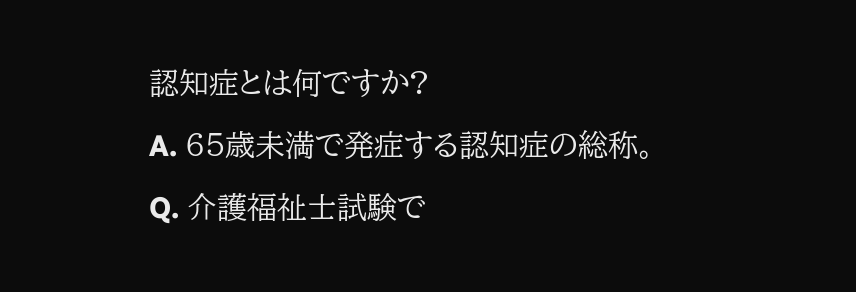認知症とは何ですか?
A. 65歳未満で発症する認知症の総称。
Q. 介護福祉士試験で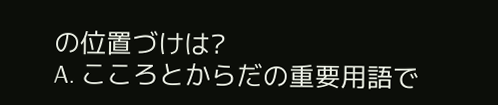の位置づけは?
A. こころとからだの重要用語で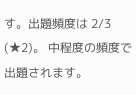す。出題頻度は 2/3 (★2)。 中程度の頻度で出題されます。